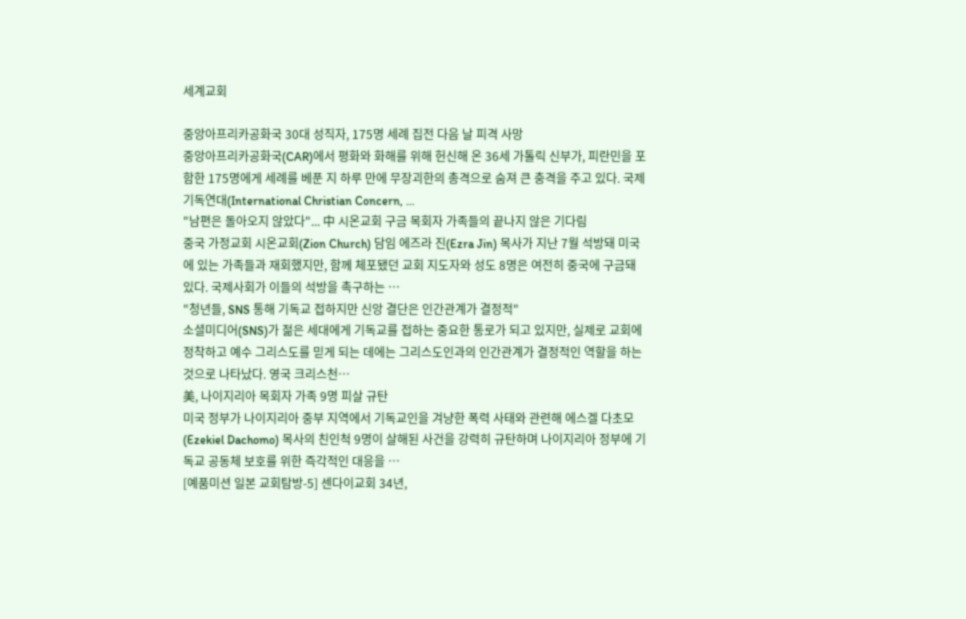세계교회

중앙아프리카공화국 30대 성직자, 175명 세례 집전 다음 날 피격 사망
중앙아프리카공화국(CAR)에서 평화와 화해를 위해 헌신해 온 36세 가톨릭 신부가, 피란민을 포함한 175명에게 세례를 베푼 지 하루 만에 무장괴한의 총격으로 숨져 큰 충격을 주고 있다. 국제기독연대(International Christian Concern, …
"남편은 돌아오지 않았다"... 中 시온교회 구금 목회자 가족들의 끝나지 않은 기다림
중국 가정교회 시온교회(Zion Church) 담임 에즈라 진(Ezra Jin) 목사가 지난 7월 석방돼 미국에 있는 가족들과 재회했지만, 함께 체포됐던 교회 지도자와 성도 8명은 여전히 중국에 구금돼 있다. 국제사회가 이들의 석방을 촉구하는 …
"청년들, SNS 통해 기독교 접하지만 신앙 결단은 인간관계가 결정적"
소셜미디어(SNS)가 젊은 세대에게 기독교를 접하는 중요한 통로가 되고 있지만, 실제로 교회에 정착하고 예수 그리스도를 믿게 되는 데에는 그리스도인과의 인간관계가 결정적인 역할을 하는 것으로 나타났다. 영국 크리스천…
美, 나이지리아 목회자 가족 9명 피살 규탄
미국 정부가 나이지리아 중부 지역에서 기독교인을 겨냥한 폭력 사태와 관련해 에스겔 다초모(Ezekiel Dachomo) 목사의 친인척 9명이 살해된 사건을 강력히 규탄하며 나이지리아 정부에 기독교 공동체 보호를 위한 즉각적인 대응을 …
[예품미션 일본 교회탐방-5] 센다이교회 34년,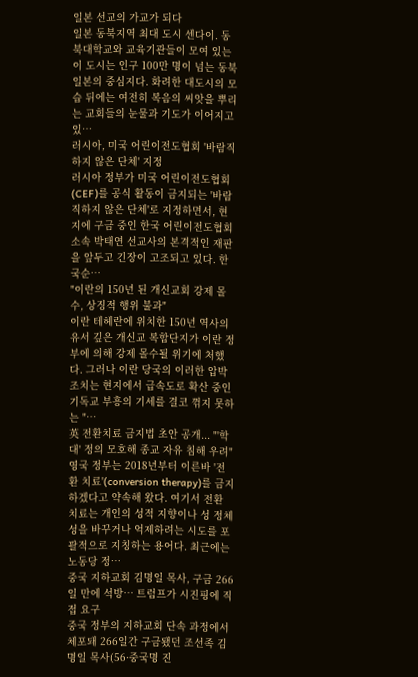일본 선교의 가교가 되다
일본 동북지역 최대 도시 센다이. 동북대학교와 교육기관들이 모여 있는 이 도시는 인구 100만 명이 넘는 동북 일본의 중심지다. 화려한 대도시의 모습 뒤에는 여전히 복음의 씨앗을 뿌리는 교회들의 눈물과 기도가 이어지고 있…
러시아, 미국 어린이전도협회 '바람직하지 않은 단체' 지정
러시아 정부가 미국 어린이전도협회(CEF)를 공식 활동이 금지되는 '바람직하지 않은 단체'로 지정하면서, 현지에 구금 중인 한국 어린이전도협회 소속 박태연 선교사의 본격적인 재판을 앞두고 긴장이 고조되고 있다. 한국순…
"이란의 150년 된 개신교회 강제 몰수, 상징적 행위 불과"
이란 테헤란에 위치한 150년 역사의 유서 깊은 개신교 복합단지가 이란 정부에 의해 강제 몰수될 위기에 처했다. 그러나 이란 당국의 이러한 압박 조치는 현지에서 급속도로 확산 중인 기독교 부흥의 기세를 결코 꺾지 못하는 "…
英 전환치료 금지법 초안 공개... "'학대' 정의 모호해 종교 자유 침해 우려"
영국 정부는 2018년부터 이른바 '전환 치료'(conversion therapy)를 금지하겠다고 약속해 왔다. 여기서 전환 치료는 개인의 성적 지향이나 성 정체성을 바꾸거나 억제하려는 시도를 포괄적으로 지칭하는 용어다. 최근에는 노동당 정…
중국 지하교회 김명일 목사, 구금 266일 만에 석방… 트럼프가 시진핑에 직접 요구
중국 정부의 지하교회 단속 과정에서 체포돼 266일간 구금됐던 조선족 김명일 목사(56·중국명 진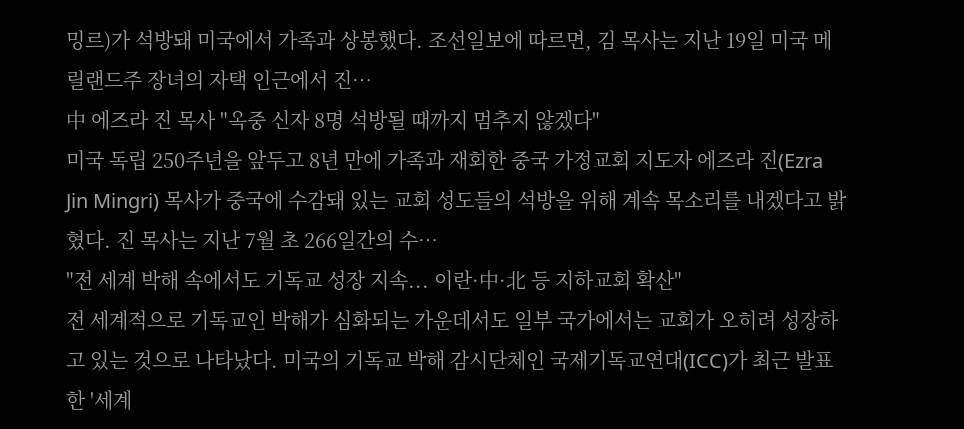밍르)가 석방돼 미국에서 가족과 상봉했다. 조선일보에 따르면, 김 목사는 지난 19일 미국 메릴랜드주 장녀의 자택 인근에서 진…
中 에즈라 진 목사 "옥중 신자 8명 석방될 때까지 멈추지 않겠다"
미국 독립 250주년을 앞두고 8년 만에 가족과 재회한 중국 가정교회 지도자 에즈라 진(Ezra Jin Mingri) 목사가 중국에 수감돼 있는 교회 성도들의 석방을 위해 계속 목소리를 내겠다고 밝혔다. 진 목사는 지난 7월 초 266일간의 수…
"전 세계 박해 속에서도 기독교 성장 지속... 이란·中·北 등 지하교회 확산"
전 세계적으로 기독교인 박해가 심화되는 가운데서도 일부 국가에서는 교회가 오히려 성장하고 있는 것으로 나타났다. 미국의 기독교 박해 감시단체인 국제기독교연대(ICC)가 최근 발표한 '세계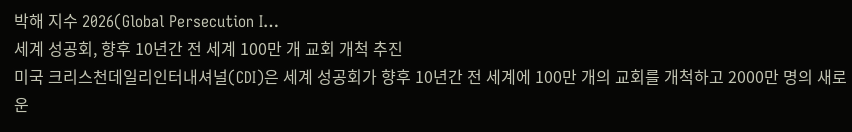박해 지수 2026(Global Persecution I…
세계 성공회, 향후 10년간 전 세계 100만 개 교회 개척 추진
미국 크리스천데일리인터내셔널(CDI)은 세계 성공회가 향후 10년간 전 세계에 100만 개의 교회를 개척하고 2000만 명의 새로운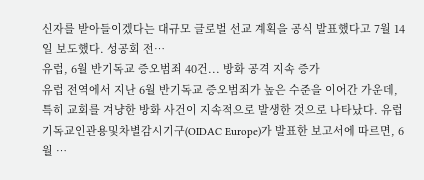신자를 받아들이겠다는 대규모 글로벌 선교 계획을 공식 발표했다고 7월 14일 보도했다. 성공회 전…
유럽, 6월 반기독교 증오범죄 40건... 방화 공격 지속 증가
유럽 전역에서 지난 6월 반기독교 증오범죄가 높은 수준을 이어간 가운데, 특히 교회를 겨냥한 방화 사건이 지속적으로 발생한 것으로 나타났다. 유럽기독교인관용및차별감시기구(OIDAC Europe)가 발표한 보고서에 따르면, 6월 …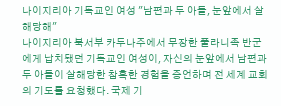나이지리아 기독교인 여성 "남편과 두 아들, 눈앞에서 살해당해"
나이지리아 북서부 카두나주에서 무장한 풀라니족 반군에게 납치됐던 기독교인 여성이, 자신의 눈앞에서 남편과 두 아들이 살해당한 참혹한 경험을 증언하며 전 세계 교회의 기도를 요청했다. 국제 기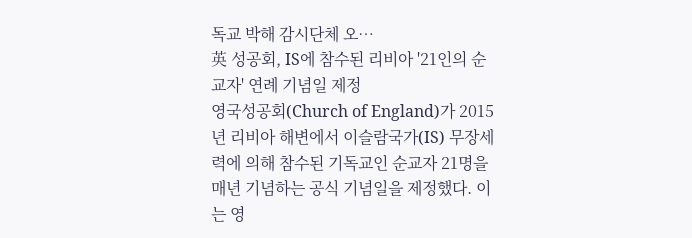독교 박해 감시단체 오…
英 성공회, IS에 참수된 리비아 '21인의 순교자' 연례 기념일 제정
영국성공회(Church of England)가 2015년 리비아 해변에서 이슬람국가(IS) 무장세력에 의해 참수된 기독교인 순교자 21명을 매년 기념하는 공식 기념일을 제정했다. 이는 영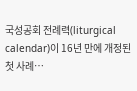국성공회 전례력(liturgical calendar)이 16년 만에 개정된 첫 사례…